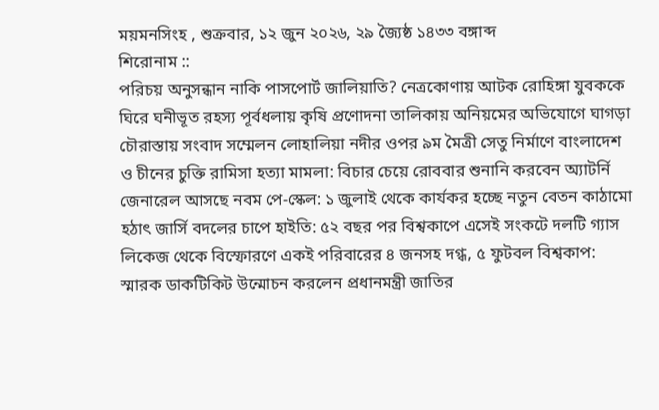ময়মনসিংহ , শুক্রবার, ১২ জুন ২০২৬, ২৯ জ্যৈষ্ঠ ১৪৩৩ বঙ্গাব্দ
শিরোনাম ::
পরিচয় অনুসন্ধান নাকি পাসপোর্ট জালিয়াতি? নেত্রকোণায় আটক রোহিঙ্গা যুবককে ঘিরে ঘনীভূত রহস্য পূর্বধলায় কৃষি প্রণোদনা তালিকায় অনিয়মের অভিযোগে ঘাগড়া চৌরাস্তায় সংবাদ সম্মেলন লোহালিয়া নদীর ওপর ৯ম মৈত্রী সেতু নির্মাণে বাংলাদেশ ও চীনের চুক্তি রামিসা হত্যা মামলা: বিচার চেয়ে রোববার শুনানি করবেন অ্যাটর্নি জেনারেল আসছে নবম পে-স্কেল: ১ জুলাই থেকে কার্যকর হচ্ছে নতুন বেতন কাঠামো হঠাৎ জার্সি বদলের চাপে হাইতি: ৫২ বছর পর বিশ্বকাপে এসেই সংকটে দলটি গ্যাস লিকেজ থেকে বিস্ফোরণে একই পরিবারের ৪ জনসহ দগ্ধ, ৫ ফুটবল বিশ্বকাপ: স্মারক ডাকটিকিট উন্মোচন করলেন প্রধানমন্ত্রী জাতির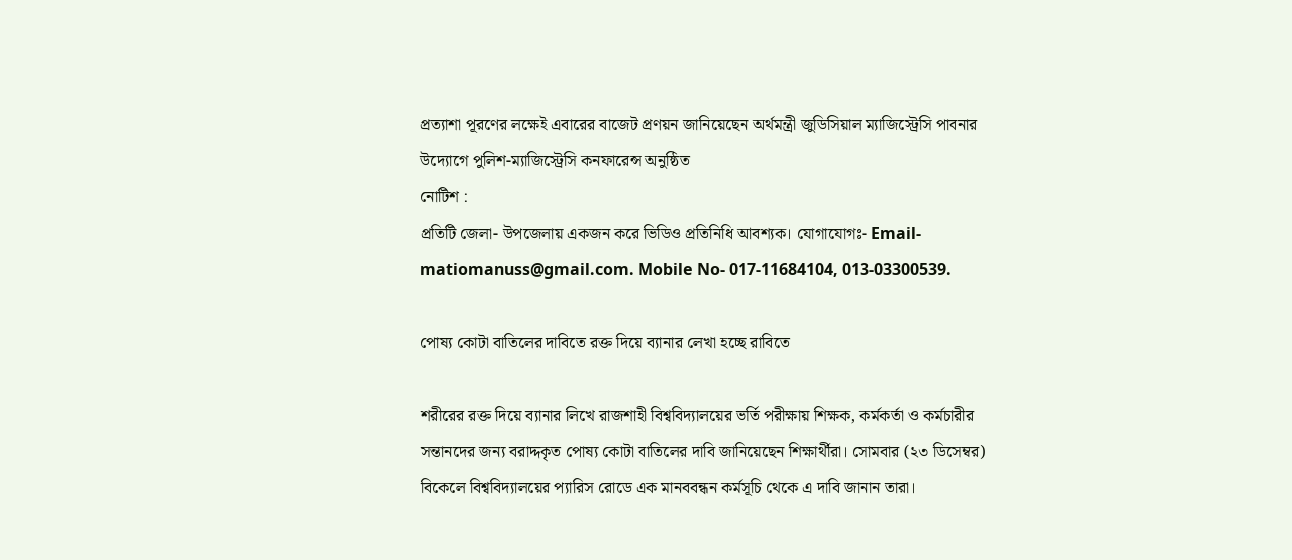প্রত্যাশা পূরণের লক্ষেই এবারের বাজেট প্রণয়ন জানিয়েছেন অর্থমন্ত্রী জুডিসিয়াল ম্যাজিস্ট্রেসি পাবনার উদ্যোগে পুলিশ-ম্যাজিস্ট্রেসি কনফারেন্স অনুষ্ঠিত
নোটিশ :
প্রতিটি জেলা- উপজেলায় একজন করে ভিডিও প্রতিনিধি আবশ্যক। যোগাযোগঃ- Email- matiomanuss@gmail.com. Mobile No- 017-11684104, 013-03300539.

পোষ্য কোটা বাতিলের দাবিতে রক্ত দিয়ে ব্যানার লেখা হচ্ছে রাবিতে

শরীরের রক্ত দিয়ে ব্যানার লিখে রাজশাহী বিশ্ববিদ্যালয়ের ভর্তি পরীক্ষায় শিক্ষক, কর্মকর্তা ও কর্মচারীর সন্তানদের জন্য বরাদ্দকৃত পোষ্য কোটা বাতিলের দাবি জানিয়েছেন শিক্ষার্থীরা। সোমবার (২৩ ডিসেম্বর) বিকেলে বিশ্ববিদ্যালয়ের প্যারিস রোডে এক মানববন্ধন কর্মসূচি থেকে এ দাবি জানান তারা।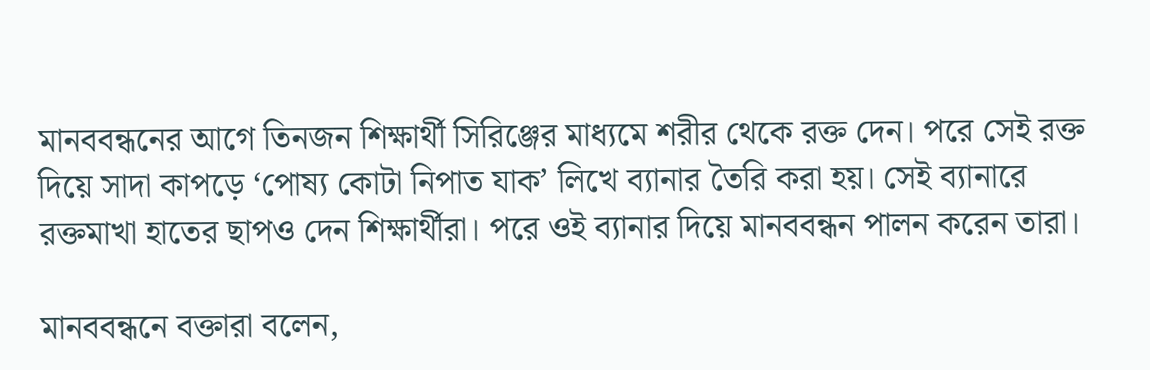মানববন্ধনের আগে তিনজন শিক্ষার্থী সিরিঞ্জের মাধ্যমে শরীর থেকে রক্ত দেন। পরে সেই রক্ত দিয়ে সাদা কাপড়ে ‘পোষ্য কোটা নিপাত যাক’ লিখে ব্যানার তৈরি করা হয়। সেই ব্যানারে রক্তমাখা হাতের ছাপও দেন শিক্ষার্থীরা। পরে ওই ব্যানার দিয়ে মানববন্ধন পালন করেন তারা।

মানববন্ধনে বক্তারা বলেন,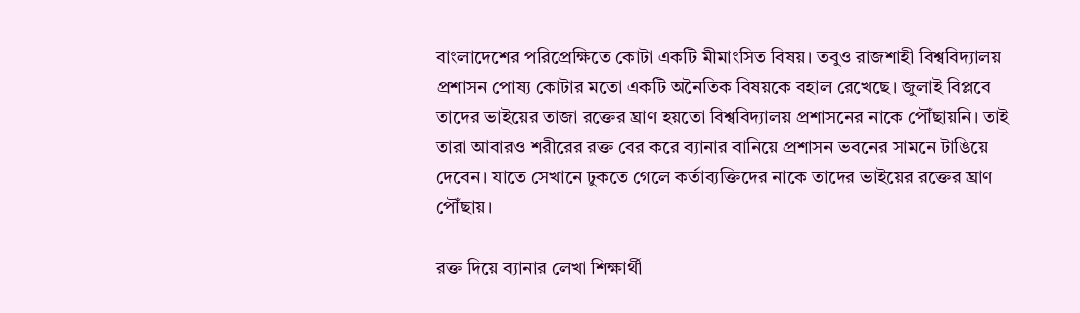বাংলাদেশের পরিপ্রেক্ষিতে কোটা একটি মীমাংসিত বিষয়। তবুও রাজশাহী বিশ্ববিদ্যালয় প্রশাসন পোষ্য কোটার মতো একটি অনৈতিক বিষয়কে বহাল রেখেছে। জুলাই বিপ্লবে তাদের ভাইয়ের তাজা রক্তের ঘ্রাণ হয়তো বিশ্ববিদ্যালয় প্রশাসনের নাকে পৌঁছায়নি। তাই তারা আবারও শরীরের রক্ত বের করে ব্যানার বানিয়ে প্রশাসন ভবনের সামনে টাঙিয়ে দেবেন। যাতে সেখানে ঢুকতে গেলে কর্তাব্যক্তিদের নাকে তাদের ভাইয়ের রক্তের ঘ্রাণ পৌঁছায়।

রক্ত দিয়ে ব্যানার লেখা শিক্ষার্থী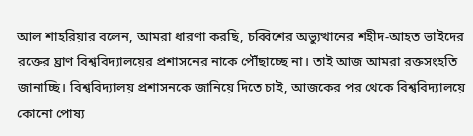আল শাহরিয়ার বলেন, আমরা ধারণা করছি, চব্বিশের অভ্যুত্থানের শহীদ-আহত ভাইদের রক্তের ঘ্রাণ বিশ্ববিদ্যালয়ের প্রশাসনের নাকে পৌঁছাচ্ছে না। তাই আজ আমরা রক্তসংহতি জানাচ্ছি। বিশ্ববিদ্যালয় প্রশাসনকে জানিয়ে দিতে চাই, আজকের পর থেকে বিশ্ববিদ্যালয়ে কোনো পোষ্য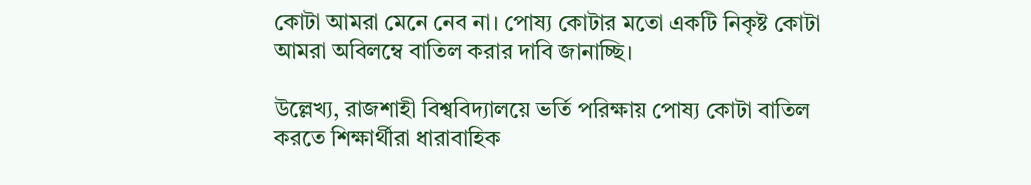কোটা আমরা মেনে নেব না। পোষ্য কোটার মতো একটি নিকৃষ্ট কোটা আমরা অবিলম্বে বাতিল করার দাবি জানাচ্ছি।

উল্লেখ্য, রাজশাহী বিশ্ববিদ্যালয়ে ভর্তি পরিক্ষায় পোষ্য কোটা বাতিল করতে শিক্ষার্থীরা ধারাবাহিক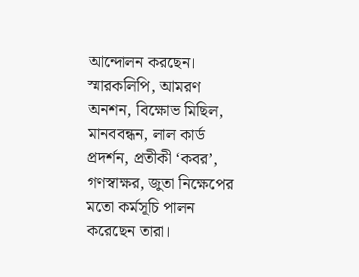আন্দোলন করছেন। স্মারকলিপি, আমরণ অনশন, বিক্ষোভ মিছিল, মানববন্ধন, লাল কার্ড প্রদর্শন, প্রতীকী ‘কবর’, গণস্বাক্ষর, জুতা নিক্ষেপের মতো কর্মসূচি পালন করেছেন তারা।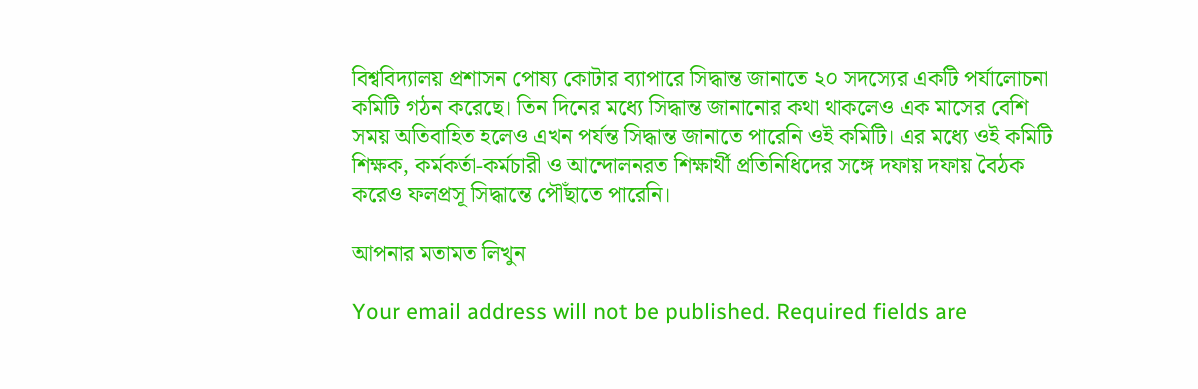বিশ্ববিদ্যালয় প্রশাসন পোষ্য কোটার ব্যাপারে সিদ্ধান্ত জানাতে ২০ সদস্যের একটি পর্যালোচনা কমিটি গঠন করেছে। তিন দিনের মধ্যে সিদ্ধান্ত জানানোর কথা থাকলেও এক মাসের বেশি সময় অতিবাহিত হলেও এখন পর্যন্ত সিদ্ধান্ত জানাতে পারেনি ওই কমিটি। এর মধ্যে ওই কমিটি শিক্ষক, কর্মকর্তা-কর্মচারী ও আন্দোলনরত শিক্ষার্থী প্রতিনিধিদের সঙ্গে দফায় দফায় বৈঠক করেও ফলপ্রসূ সিদ্ধান্তে পৌঁছাতে পারেনি।

আপনার মতামত লিখুন

Your email address will not be published. Required fields are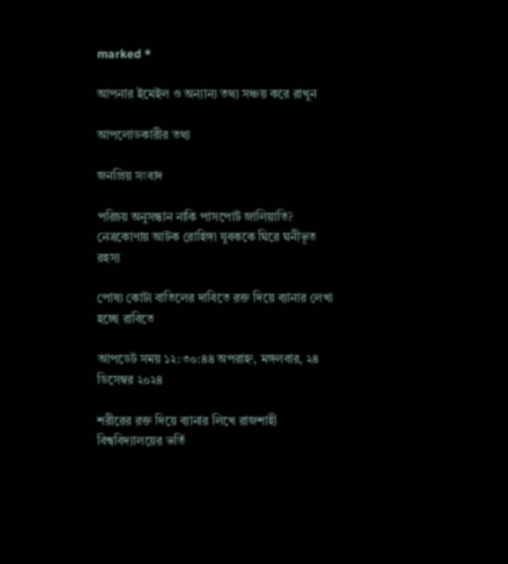marked *

আপনার ইমেইল ও অন্যান্য তথ্য সঞ্চয় করে রাখুন

আপলোডকারীর তথ্য

জনপ্রিয় সংবাদ

পরিচয় অনুসন্ধান নাকি পাসপোর্ট জালিয়াতি? নেত্রকোণায় আটক রোহিঙ্গা যুবককে ঘিরে ঘনীভূত রহস্য

পোষ্য কোটা বাতিলের দাবিতে রক্ত দিয়ে ব্যানার লেখা হচ্ছে রাবিতে

আপডেট সময় ১২:৩০:৪৪ অপরাহ্ন, মঙ্গলবার, ২৪ ডিসেম্বর ২০২৪

শরীরের রক্ত দিয়ে ব্যানার লিখে রাজশাহী বিশ্ববিদ্যালয়ের ভর্তি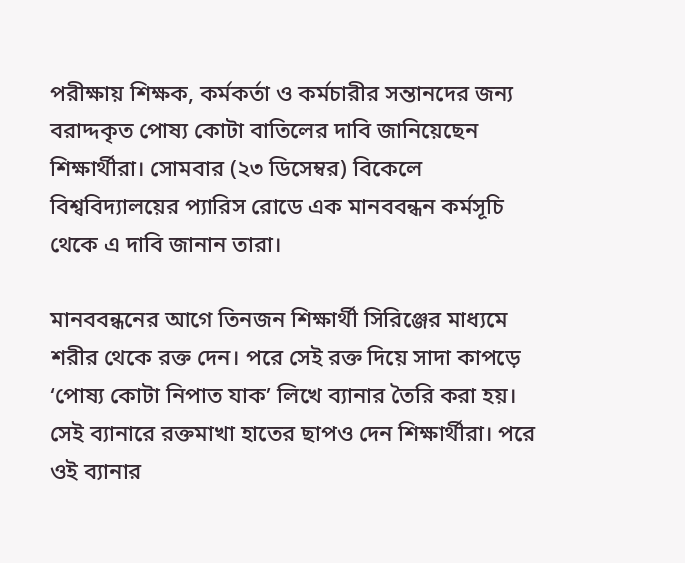পরীক্ষায় শিক্ষক, কর্মকর্তা ও কর্মচারীর সন্তানদের জন্য বরাদ্দকৃত পোষ্য কোটা বাতিলের দাবি জানিয়েছেন শিক্ষার্থীরা। সোমবার (২৩ ডিসেম্বর) বিকেলে বিশ্ববিদ্যালয়ের প্যারিস রোডে এক মানববন্ধন কর্মসূচি থেকে এ দাবি জানান তারা।

মানববন্ধনের আগে তিনজন শিক্ষার্থী সিরিঞ্জের মাধ্যমে শরীর থেকে রক্ত দেন। পরে সেই রক্ত দিয়ে সাদা কাপড়ে ‘পোষ্য কোটা নিপাত যাক’ লিখে ব্যানার তৈরি করা হয়। সেই ব্যানারে রক্তমাখা হাতের ছাপও দেন শিক্ষার্থীরা। পরে ওই ব্যানার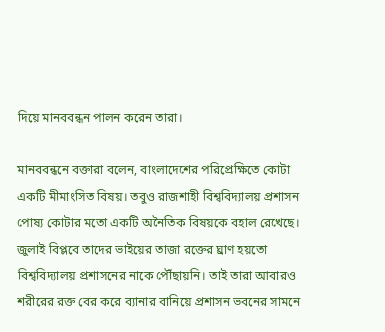দিয়ে মানববন্ধন পালন করেন তারা।

মানববন্ধনে বক্তারা বলেন, বাংলাদেশের পরিপ্রেক্ষিতে কোটা একটি মীমাংসিত বিষয়। তবুও রাজশাহী বিশ্ববিদ্যালয় প্রশাসন পোষ্য কোটার মতো একটি অনৈতিক বিষয়কে বহাল রেখেছে। জুলাই বিপ্লবে তাদের ভাইয়ের তাজা রক্তের ঘ্রাণ হয়তো বিশ্ববিদ্যালয় প্রশাসনের নাকে পৌঁছায়নি। তাই তারা আবারও শরীরের রক্ত বের করে ব্যানার বানিয়ে প্রশাসন ভবনের সামনে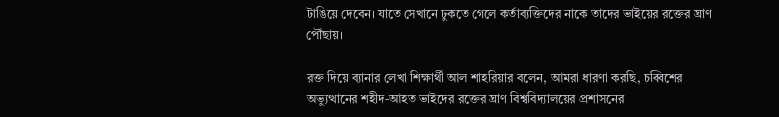টাঙিয়ে দেবেন। যাতে সেখানে ঢুকতে গেলে কর্তাব্যক্তিদের নাকে তাদের ভাইয়ের রক্তের ঘ্রাণ পৌঁছায়।

রক্ত দিয়ে ব্যানার লেখা শিক্ষার্থী আল শাহরিয়ার বলেন, আমরা ধারণা করছি, চব্বিশের অভ্যুত্থানের শহীদ-আহত ভাইদের রক্তের ঘ্রাণ বিশ্ববিদ্যালয়ের প্রশাসনের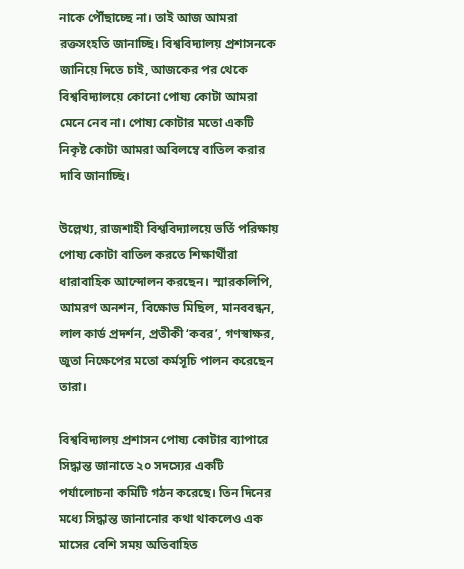নাকে পৌঁছাচ্ছে না। তাই আজ আমরা রক্তসংহতি জানাচ্ছি। বিশ্ববিদ্যালয় প্রশাসনকে জানিয়ে দিতে চাই, আজকের পর থেকে বিশ্ববিদ্যালয়ে কোনো পোষ্য কোটা আমরা মেনে নেব না। পোষ্য কোটার মতো একটি নিকৃষ্ট কোটা আমরা অবিলম্বে বাতিল করার দাবি জানাচ্ছি।

উল্লেখ্য, রাজশাহী বিশ্ববিদ্যালয়ে ভর্তি পরিক্ষায় পোষ্য কোটা বাতিল করতে শিক্ষার্থীরা ধারাবাহিক আন্দোলন করছেন। স্মারকলিপি, আমরণ অনশন, বিক্ষোভ মিছিল, মানববন্ধন, লাল কার্ড প্রদর্শন, প্রতীকী ‘কবর’, গণস্বাক্ষর, জুতা নিক্ষেপের মতো কর্মসূচি পালন করেছেন তারা।

বিশ্ববিদ্যালয় প্রশাসন পোষ্য কোটার ব্যাপারে সিদ্ধান্ত জানাতে ২০ সদস্যের একটি পর্যালোচনা কমিটি গঠন করেছে। তিন দিনের মধ্যে সিদ্ধান্ত জানানোর কথা থাকলেও এক মাসের বেশি সময় অতিবাহিত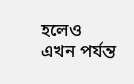হলেও এখন পর্যন্ত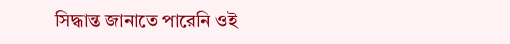সিদ্ধান্ত জানাতে পারেনি ওই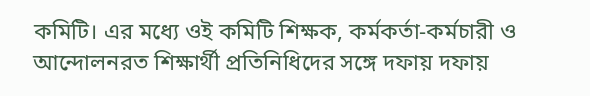কমিটি। এর মধ্যে ওই কমিটি শিক্ষক, কর্মকর্তা-কর্মচারী ও আন্দোলনরত শিক্ষার্থী প্রতিনিধিদের সঙ্গে দফায় দফায়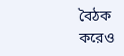বৈঠক করেও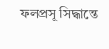ফলপ্রসূ সিদ্ধান্তে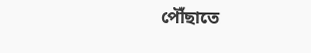পৌঁছাতে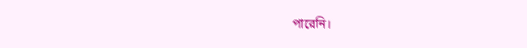পারেনি।